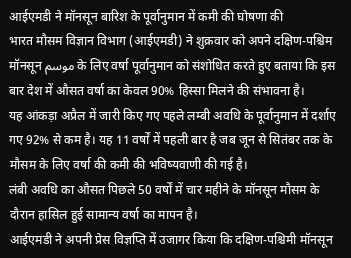आईएमडी ने मॉनसून बारिश के पूर्वानुमान में कमी की घोषणा की
भारत मौसम विज्ञान विभाग (आईएमडी) ने शुक्रवार को अपने दक्षिण-पश्चिम मॉनसून موسم के लिए वर्षा पूर्वानुमान को संशोधित करते हुए बताया कि इस बार देश में औसत वर्षा का केवल 90% हिस्सा मिलने की संभावना है।
यह आंकड़ा अप्रैल में जारी किए गए पहले लम्बी अवधि के पूर्वानुमान में दर्शाए गए 92% से कम है। यह 11 वर्षों में पहली बार है जब जून से सितंबर तक के मौसम के लिए वर्षा की कमी की भविष्यवाणी की गई है।
लंबी अवधि का औसत पिछले 50 वर्षों में चार महीने के मॉनसून मौसम के दौरान हासिल हुई सामान्य वर्षा का मापन है।
आईएमडी ने अपनी प्रेस विज्ञप्ति में उजागर किया कि दक्षिण-पश्चिमी मॉनसून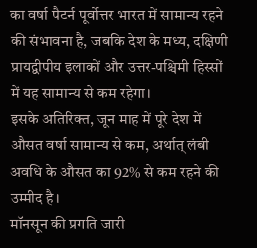का वर्षा पैटर्न पूर्वोत्तर भारत में सामान्य रहने की संभावना है, जबकि देश के मध्य, दक्षिणी प्रायद्वीपीय इलाकों और उत्तर-पश्चिमी हिस्सों में यह सामान्य से कम रहेगा।
इसके अतिरिक्त, जून माह में पूरे देश में औसत वर्षा सामान्य से कम, अर्थात् लंबी अवधि के औसत का 92% से कम रहने की उम्मीद है।
मॉनसून की प्रगति जारी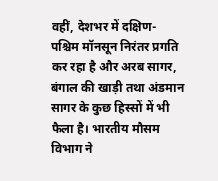वहीं, देशभर में दक्षिण-पश्चिम मॉनसून निरंतर प्रगति कर रहा है और अरब सागर, बंगाल की खाड़ी तथा अंडमान सागर के कुछ हिस्सों में भी फैला है। भारतीय मौसम विभाग ने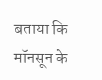बताया कि मॉनसून के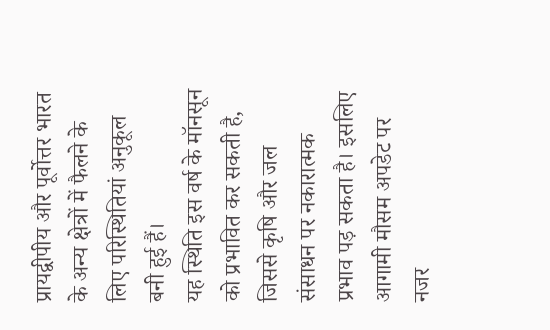प्रायद्वीपीय और पूर्वोत्तर भारत के अन्य क्षेत्रों में फैलने के लिए परिस्थितियां अनुकूल बनी हुई हैं।
यह स्थिति इस वर्ष के मॉनसून को प्रभावित कर सकती है, जिससे कृषि और जल संसाधन पर नकारात्मक प्रभाव पड़ सकता है। इसलिए आगामी मौसम अपडेट पर नजर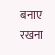बनाए रखना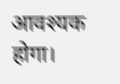आवश्यक होगा।